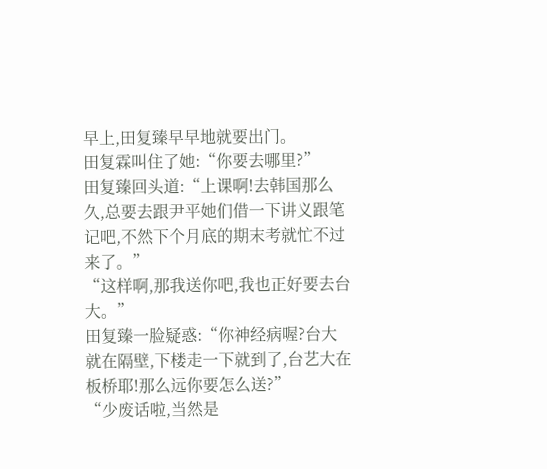早上,田复臻早早地就要出门。
田复霖叫住了她:“你要去哪里?”
田复臻回头道:“上课啊!去韩国那么久,总要去跟尹平她们借一下讲义跟笔记吧,不然下个月底的期末考就忙不过来了。”
“这样啊,那我送你吧,我也正好要去台大。”
田复臻一脸疑惑:“你神经病喔?台大就在隔壁,下楼走一下就到了,台艺大在板桥耶!那么远你要怎么送?”
“少废话啦,当然是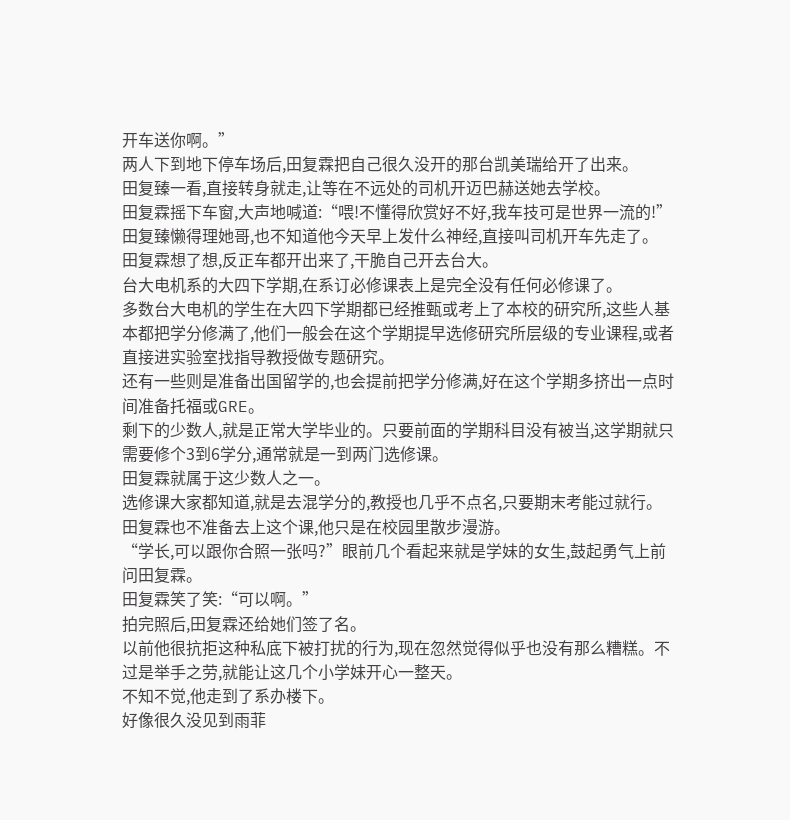开车送你啊。”
两人下到地下停车场后,田复霖把自己很久没开的那台凯美瑞给开了出来。
田复臻一看,直接转身就走,让等在不远处的司机开迈巴赫送她去学校。
田复霖摇下车窗,大声地喊道:“喂!不懂得欣赏好不好,我车技可是世界一流的!”
田复臻懒得理她哥,也不知道他今天早上发什么神经,直接叫司机开车先走了。
田复霖想了想,反正车都开出来了,干脆自己开去台大。
台大电机系的大四下学期,在系订必修课表上是完全没有任何必修课了。
多数台大电机的学生在大四下学期都已经推甄或考上了本校的研究所,这些人基本都把学分修满了,他们一般会在这个学期提早选修研究所层级的专业课程,或者直接进实验室找指导教授做专题研究。
还有一些则是准备出国留学的,也会提前把学分修满,好在这个学期多挤出一点时间准备托福或GRE。
剩下的少数人,就是正常大学毕业的。只要前面的学期科目没有被当,这学期就只需要修个3到6学分,通常就是一到两门选修课。
田复霖就属于这少数人之一。
选修课大家都知道,就是去混学分的,教授也几乎不点名,只要期末考能过就行。
田复霖也不准备去上这个课,他只是在校园里散步漫游。
“学长,可以跟你合照一张吗?”眼前几个看起来就是学妹的女生,鼓起勇气上前问田复霖。
田复霖笑了笑:“可以啊。”
拍完照后,田复霖还给她们签了名。
以前他很抗拒这种私底下被打扰的行为,现在忽然觉得似乎也没有那么糟糕。不过是举手之劳,就能让这几个小学妹开心一整天。
不知不觉,他走到了系办楼下。
好像很久没见到雨菲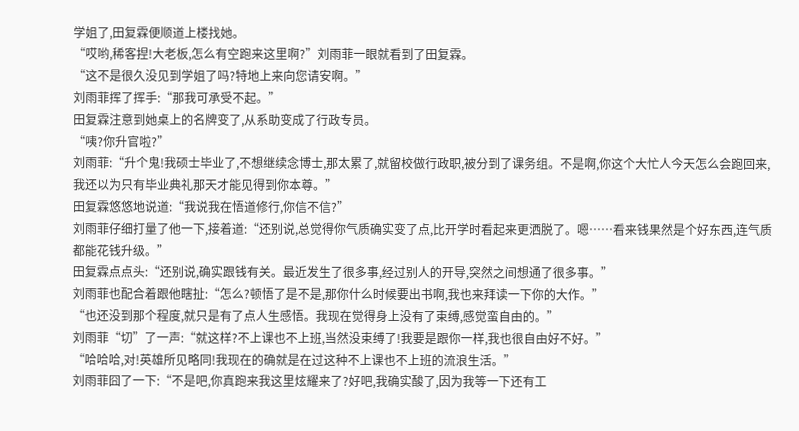学姐了,田复霖便顺道上楼找她。
“哎哟,稀客捏!大老板,怎么有空跑来这里啊?”刘雨菲一眼就看到了田复霖。
“这不是很久没见到学姐了吗?特地上来向您请安啊。”
刘雨菲挥了挥手:“那我可承受不起。”
田复霖注意到她桌上的名牌变了,从系助变成了行政专员。
“咦?你升官啦?”
刘雨菲:“升个鬼!我硕士毕业了,不想继续念博士,那太累了,就留校做行政职,被分到了课务组。不是啊,你这个大忙人今天怎么会跑回来,我还以为只有毕业典礼那天才能见得到你本尊。”
田复霖悠悠地说道:“我说我在悟道修行,你信不信?”
刘雨菲仔细打量了他一下,接着道:“还别说,总觉得你气质确实变了点,比开学时看起来更洒脱了。嗯……看来钱果然是个好东西,连气质都能花钱升级。”
田复霖点点头:“还别说,确实跟钱有关。最近发生了很多事,经过别人的开导,突然之间想通了很多事。”
刘雨菲也配合着跟他瞎扯:“怎么?顿悟了是不是,那你什么时候要出书啊,我也来拜读一下你的大作。”
“也还没到那个程度,就只是有了点人生感悟。我现在觉得身上没有了束缚,感觉蛮自由的。”
刘雨菲“切”了一声:“就这样?不上课也不上班,当然没束缚了!我要是跟你一样,我也很自由好不好。”
“哈哈哈,对!英雄所见略同!我现在的确就是在过这种不上课也不上班的流浪生活。”
刘雨菲囧了一下:“不是吧,你真跑来我这里炫耀来了?好吧,我确实酸了,因为我等一下还有工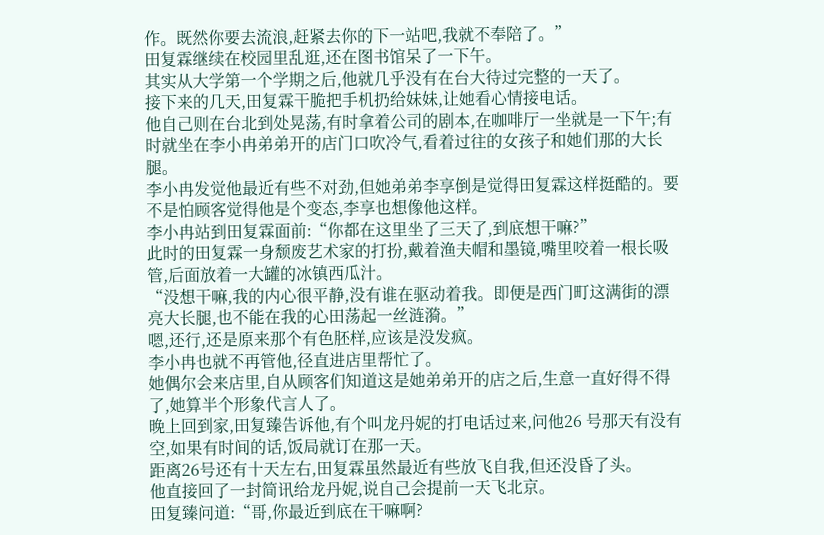作。既然你要去流浪,赶紧去你的下一站吧,我就不奉陪了。”
田复霖继续在校园里乱逛,还在图书馆呆了一下午。
其实从大学第一个学期之后,他就几乎没有在台大待过完整的一天了。
接下来的几天,田复霖干脆把手机扔给妹妹,让她看心情接电话。
他自己则在台北到处晃荡,有时拿着公司的剧本,在咖啡厅一坐就是一下午;有时就坐在李小冉弟弟开的店门口吹冷气,看着过往的女孩子和她们那的大长腿。
李小冉发觉他最近有些不对劲,但她弟弟李享倒是觉得田复霖这样挺酷的。要不是怕顾客觉得他是个变态,李享也想像他这样。
李小冉站到田复霖面前:“你都在这里坐了三天了,到底想干嘛?”
此时的田复霖一身颓废艺术家的打扮,戴着渔夫帽和墨镜,嘴里咬着一根长吸管,后面放着一大罐的冰镇西瓜汁。
“没想干嘛,我的内心很平静,没有谁在驱动着我。即便是西门町这满街的漂亮大长腿,也不能在我的心田荡起一丝涟漪。”
嗯,还行,还是原来那个有色胚样,应该是没发疯。
李小冉也就不再管他,径直进店里帮忙了。
她偶尔会来店里,自从顾客们知道这是她弟弟开的店之后,生意一直好得不得了,她算半个形象代言人了。
晚上回到家,田复臻告诉他,有个叫龙丹妮的打电话过来,问他26 号那天有没有空,如果有时间的话,饭局就订在那一天。
距离26号还有十天左右,田复霖虽然最近有些放飞自我,但还没昏了头。
他直接回了一封简讯给龙丹妮,说自己会提前一天飞北京。
田复臻问道:“哥,你最近到底在干嘛啊?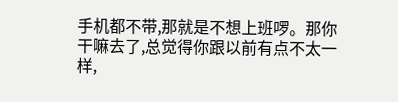手机都不带,那就是不想上班啰。那你干嘛去了,总觉得你跟以前有点不太一样,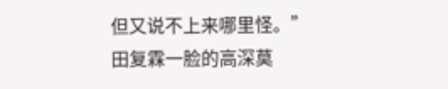但又说不上来哪里怪。”
田复霖一脸的高深莫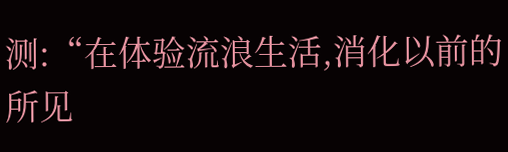测:“在体验流浪生活,消化以前的所见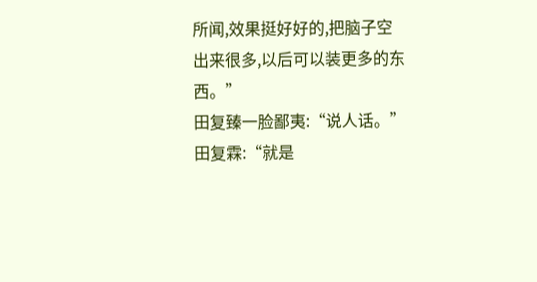所闻,效果挺好好的,把脑子空出来很多,以后可以装更多的东西。”
田复臻一脸鄙夷:“说人话。”
田复霖:“就是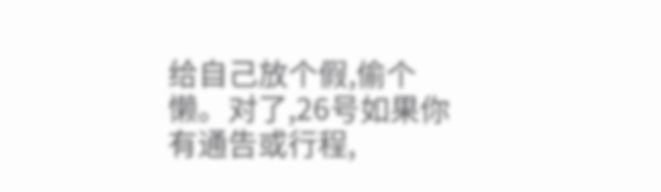给自己放个假,偷个懒。对了,26号如果你有通告或行程,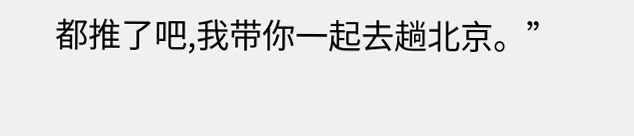都推了吧,我带你一起去趟北京。”